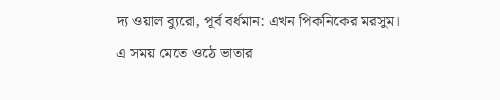দ্য ওয়াল ব্যুরো, পূর্ব বর্ধমান: এখন পিকনিকের মরসুম। এ সময় মেতে ওঠে ভাতার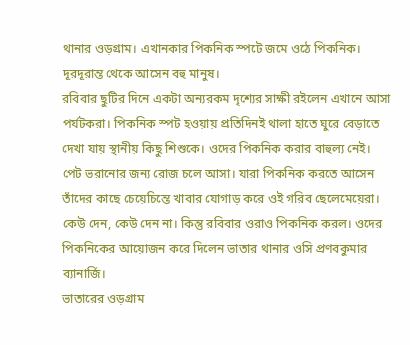থানার ওড়গ্রাম। এখানকার পিকনিক স্পটে জমে ওঠে পিকনিক। দূরদূরান্ত থেকে আসেন বহু মানুষ।
রবিবার ছুটির দিনে একটা অন্যরকম দৃশ্যের সাক্ষী রইলেন এখানে আসা পর্যটকরা। পিকনিক স্পট হওয়ায় প্রতিদিনই থালা হাতে ঘুরে বেড়াতে দেখা যায় স্থানীয় কিছু শিশুকে। ওদের পিকনিক করার বাহুল্য নেই। পেট ভরানোর জন্য রোজ চলে আসা। যারা পিকনিক করতে আসেন তাঁদের কাছে চেয়েচিন্তে খাবার যোগাড় করে ওই গরিব ছেলেমেয়েরা। কেউ দেন, কেউ দেন না। কিন্তু রবিবার ওরাও পিকনিক করল। ওদের পিকনিকের আয়োজন করে দিলেন ভাতার থানার ওসি প্রণবকুমার ব্যানার্জি।
ভাতারের ওড়গ্রাম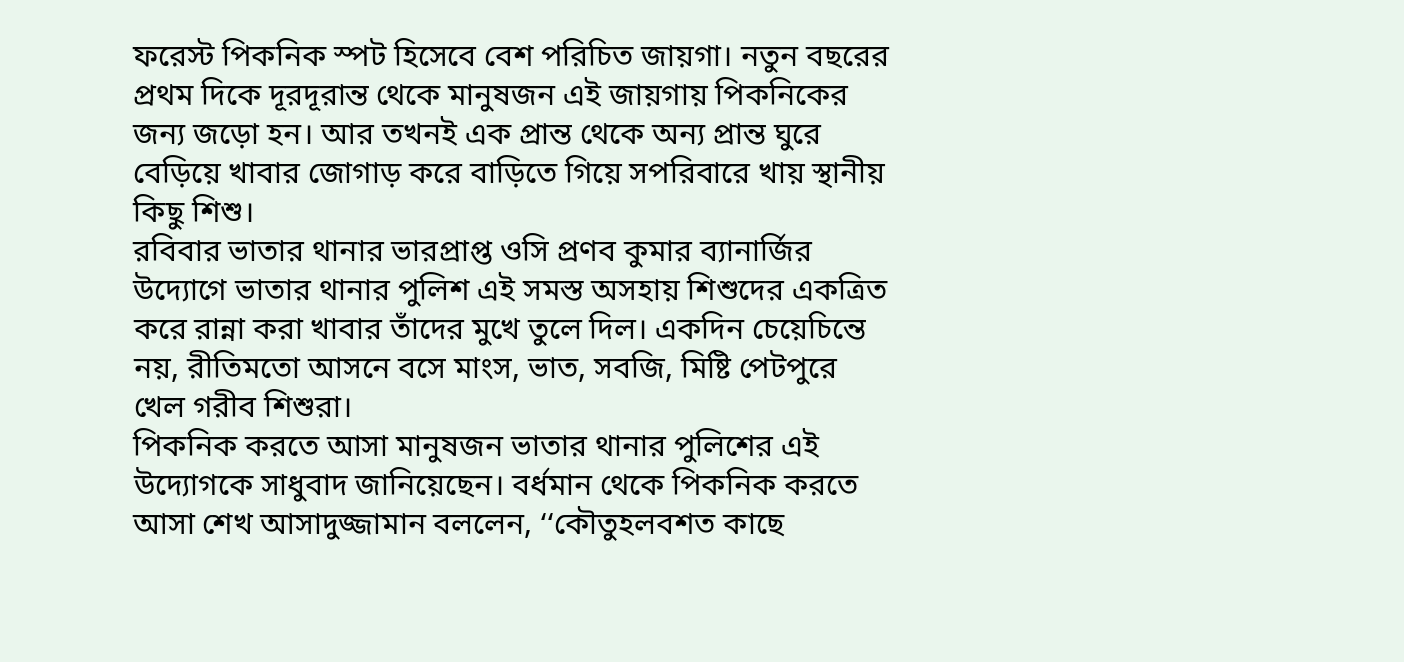ফরেস্ট পিকনিক স্পট হিসেবে বেশ পরিচিত জায়গা। নতুন বছরের প্রথম দিকে দূরদূরান্ত থেকে মানুষজন এই জায়গায় পিকনিকের জন্য জড়ো হন। আর তখনই এক প্রান্ত থেকে অন্য প্রান্ত ঘুরে বেড়িয়ে খাবার জোগাড় করে বাড়িতে গিয়ে সপরিবারে খায় স্থানীয় কিছু শিশু।
রবিবার ভাতার থানার ভারপ্রাপ্ত ওসি প্রণব কুমার ব্যানার্জির উদ্যোগে ভাতার থানার পুলিশ এই সমস্ত অসহায় শিশুদের একত্রিত করে রান্না করা খাবার তাঁদের মুখে তুলে দিল। একদিন চেয়েচিন্তে নয়, রীতিমতো আসনে বসে মাংস, ভাত, সবজি, মিষ্টি পেটপুরে খেল গরীব শিশুরা।
পিকনিক করতে আসা মানুষজন ভাতার থানার পুলিশের এই উদ্যোগকে সাধুবাদ জানিয়েছেন। বর্ধমান থেকে পিকনিক করতে আসা শেখ আসাদুজ্জামান বললেন, ‘‘কৌতুহলবশত কাছে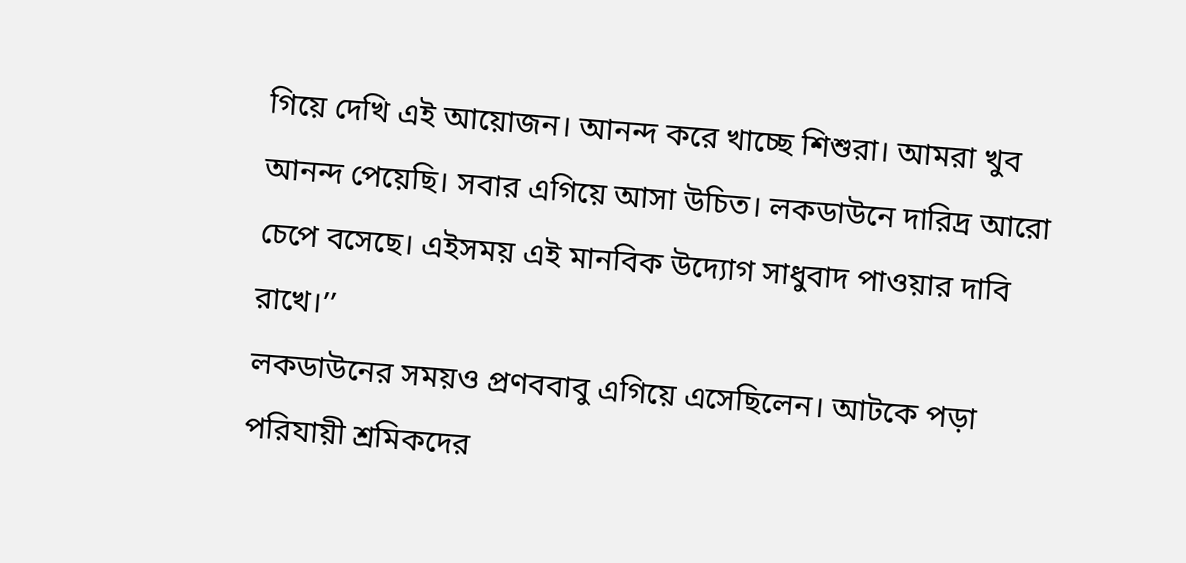গিয়ে দেখি এই আয়োজন। আনন্দ করে খাচ্ছে শিশুরা। আমরা খুব আনন্দ পেয়েছি। সবার এগিয়ে আসা উচিত। লকডাউনে দারিদ্র আরো চেপে বসেছে। এইসময় এই মানবিক উদ্যোগ সাধুবাদ পাওয়ার দাবি রাখে।’’
লকডাউনের সময়ও প্রণববাবু এগিয়ে এসেছিলেন। আটকে পড়া পরিযায়ী শ্রমিকদের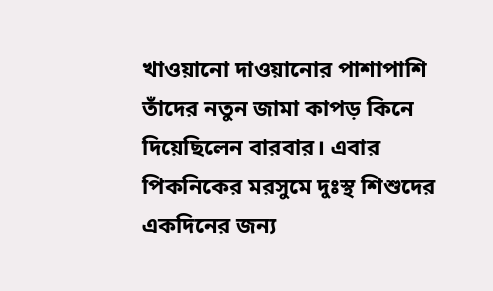খাওয়ানো দাওয়ানোর পাশাপাশি তাঁদের নতুন জামা কাপড় কিনে দিয়েছিলেন বারবার। এবার পিকনিকের মরসুমে দুঃস্থ শিশুদের একদিনের জন্য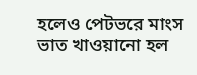হলেও পেটভরে মাংস ভাত খাওয়ানো হল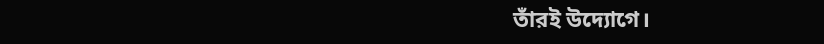তাঁরই উদ্যোগে।